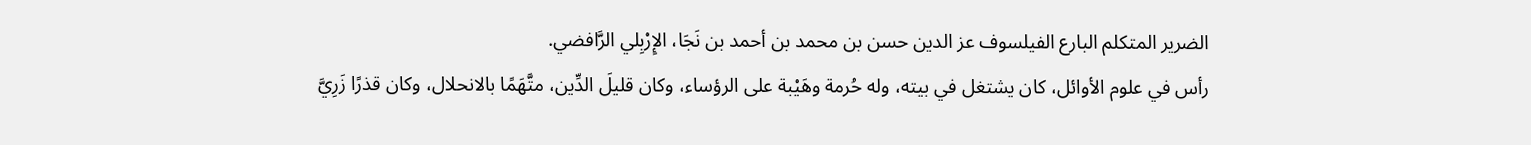الضرير المتكلم البارع الفيلسوف عز الدين حسن بن محمد بن أحمد بن نَجَا، الإِرْبِلي الرَّافضي.
رأس في علوم الأوائل، كان يشتغل في بيته، وله حُرمة وهَيْبة على الرؤساء، وكان قليلَ الدِّين، متَّهَمًا بالانحلال، وكان قذرًا زَرِيَّ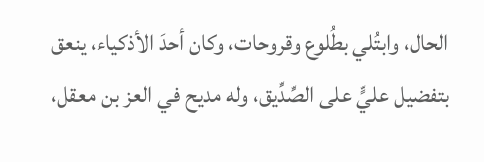الحال، وابتُلي بطُلوع وقروحات، وكان أحدَ الأذكياء، ينعق بتفضيل عليٍّ على الصِّدِّيق، وله مديح في العز بن معقل،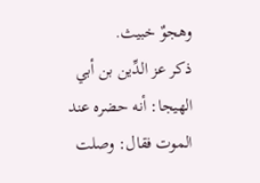وهجوٌ خبيث.
ذكر عز الدِّين بن أبي الهيجا: أنه حضره عند الموت فقال: وصلت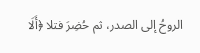الروحُ إلى الصدر، ثم حُضِرَ فتلا ﴿أَلَا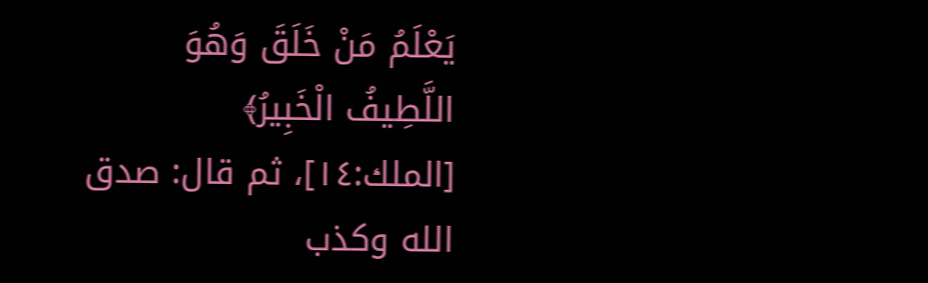يَعْلَمُ مَنْ خَلَقَ وَهُوَ اللَّطِيفُ الْخَبِيرُ﴾ [الملك:١٤]، ثم قال: صدق الله وكذب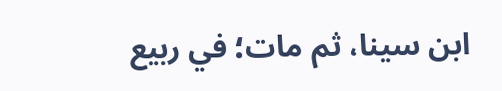ابن سينا، ثم مات؛ في ربيع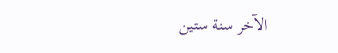الآخر سنة ستين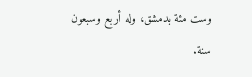وست مئة بدمشق، وله أربع وسبعون سنة.